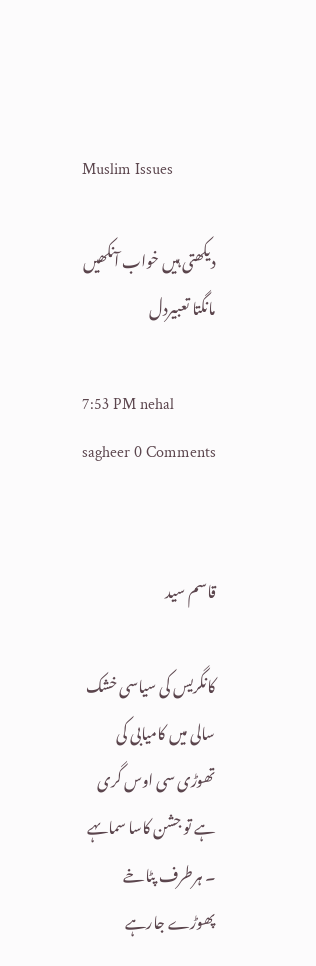Muslim Issues

دیکھتی ہیں خواب آنکھیں مانگتا تعبیردل

7:53 PM nehal sagheer 0 Comments


قاسم سید

کانگریس کی سیاسی خشک سالی میں کامیابی کی تھوڑی سی اوس گری ہے تو جشن کاسا سماںہے ۔ ہرطرف پٹاخے پھوڑے جارہے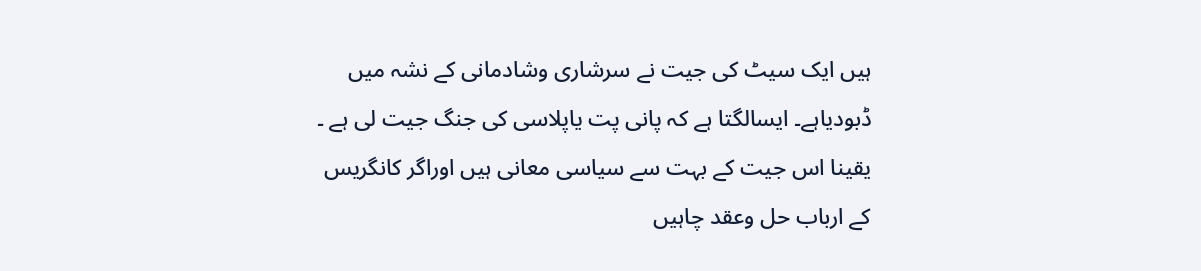ہیں ایک سیٹ کی جیت نے سرشاری وشادمانی کے نشہ میں ڈبودیاہے۔ ایسالگتا ہے کہ پانی پت یاپلاسی کی جنگ جیت لی ہے ۔ یقینا اس جیت کے بہت سے سیاسی معانی ہیں اوراگر کانگریس کے ارباب حل وعقد چاہیں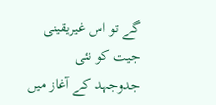گے تو اس غیریقینی جیت کو نئی جدوجہد کے آغاز میں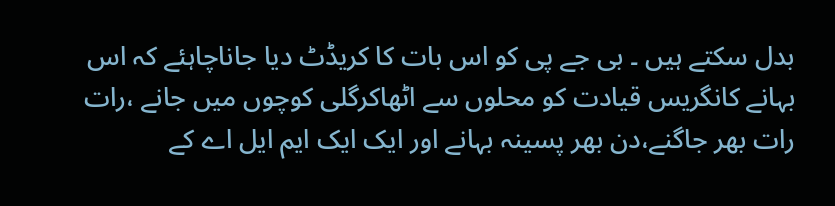بدل سکتے ہیں ۔ بی جے پی کو اس بات کا کریڈٹ دیا جاناچاہئے کہ اس بہانے کانگریس قیادت کو محلوں سے اٹھاکرگلی کوچوں میں جانے ،رات رات بھر جاگنے،دن بھر پسینہ بہانے اور ایک ایک ایم ایل اے کے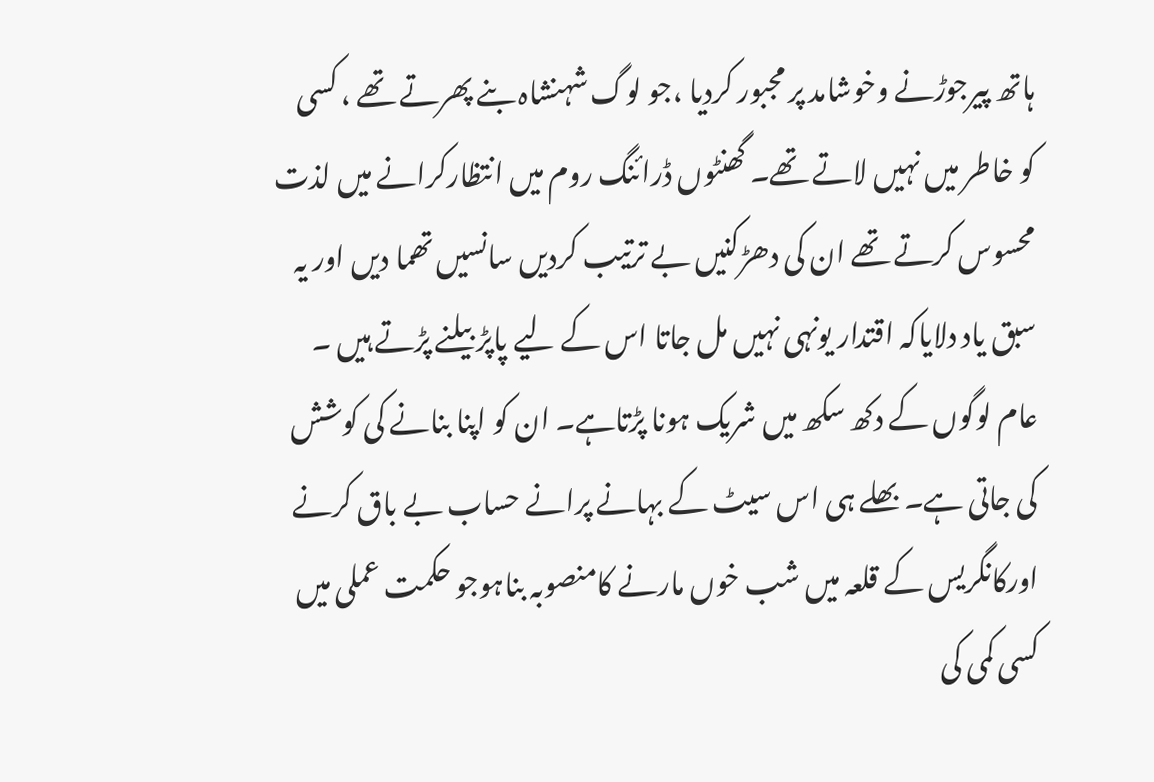ہاتھ پیرجوڑنے وخوشامد پر مجبور کردیا ،جو لوگ شہنشاہ بنے پھرتے تھے ، کسی کو خاطر میں نہیں لاتے تھے۔ گھنٹوں ڈرائنگ روم میں انتظارکرانے میں لذت محسوس کرتے تھے ان کی دھڑکنیں بے ترتیب کردیں سانسیں تھما دیں اور یہ سبق یاد دلایاکہ اقتدار یونہی نہیں مل جاتا اس کے لیے پاپڑ بیلنے پڑتے ہیں ۔ عام لوگوں کے دکھ سکھ میں شریک ہونا پڑتاہے۔ ان کو اپنا بنانے کی کوشش کی جاتی ہے۔ بھلے ہی اس سیٹ کے بہانے پرانے حساب بے باق کرنے اورکانگریس کے قلعہ میں شب خوں مارنے کامنصوبہ بناہوجو حکمت عملی میں کسی کمی کی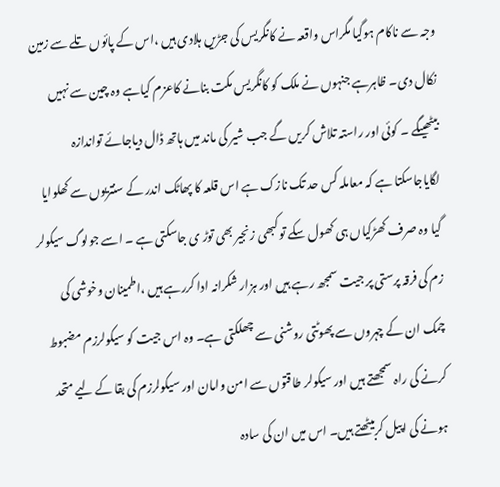وجہ سے ناکام ہوگیا مگراس واقعہ نے کانگریس کی جڑیں ہلادی ہیں ،اس کے پائوں تلے سے زمین نکال دی۔ ظاہرہے جنہوں نے ملک کو کانگریس مکت بنانے کاعزم کیاہے وہ چین سے نہیں بیٹھیںگے ۔ کوئی اور راستہ تلاش کریں گے جب شیر کی ماند میں ہاتھ ڈال دیاجائے تواندازہ لگایاجاسکتا ہے کہ معاملہ کس حد تک نازک ہے اس قلعہ کا پھاٹک اندر کے سنتریوں سے کھلوایا گیا وہ صرف کھڑکیاں ہی کھول سکے تو کبھی زنجیر بھی توڑ ی جاسکتی ہے ۔ اسے جولوگ سیکولر زم کی فرقہ پرستی پر جیت سمجھ رہے ہیں اور ہزار شکرانہ ادا کررہے ہیں ،اطمینان وخوشی کی چمک ان کے چہروں سے پھوٹتی روشنی سے چھلکتی ہے۔ وہ اس جیت کو سیکولرزم مضبوط کرنے کی راہ سمجھتے ہیں اور سیکولر طاقتوں سے امن وامان اور سیکولرزم کی بقا کے لیے متحد ہونے کی اپیل کربیٹھتے ہیں۔ اس میں ان کی سادہ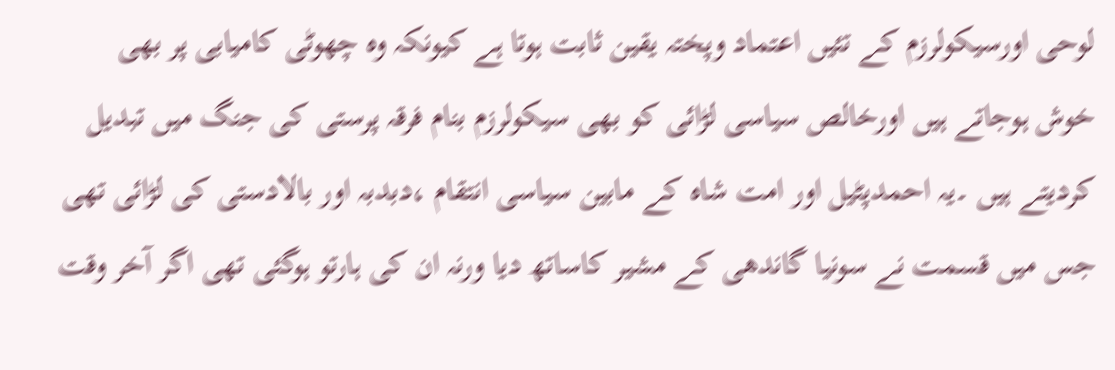لوحی اورسیکولرزم کے تئیں اعتماد وپختہ یقین ثابت ہوتا ہے کیونکہ وہ چھوٹی کامیابی پر بھی خوش ہوجاتے ہیں اورخالص سیاسی لڑائی کو بھی سیکولرزم بنام فرقہ پرستی کی جنگ میں تبدیل کردیتے ہیں ۔یہ احمدپٹیل اور امت شاہ کے مابین سیاسی انتقام ،دبدبہ اور بالادستی کی لڑائی تھی جس میں قسمت نے سونیا گاندھی کے مشیر کاساتھ دیا ورنہ ان کی ہارتو ہوگئی تھی اگر آخر وقت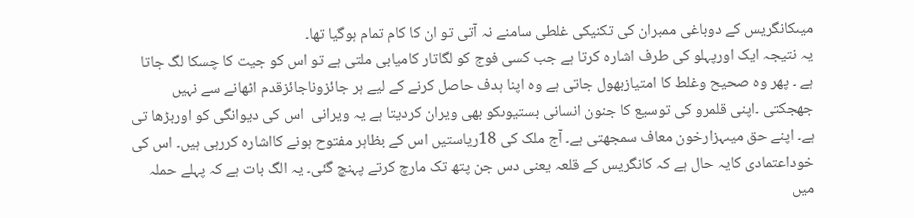میںکانگریس کے دوباغی ممبران کی تکنیکی غلطی سامنے نہ آتی تو ان کا کام تمام ہوگیا تھا۔
یہ نتیجہ ایک اورپہلو کی طرف اشارہ کرتا ہے جب کسی فوج کو لگاتار کامیابی ملتی ہے تو اس کو جیت کا چسکا لگ جاتا ہے ۔ پھر وہ صحیح وغلط کا امتیازبھول جاتی ہے وہ اپنا ہدف حاصل کرنے کے لیے ہر جائزوناجائزقدم اٹھانے سے نہیں جھجکتی ۔اپنی قلمرو کی توسیع کا جنون انسانی بستیوںکو بھی ویران کردیتا ہے یہ ویرانی  اس کی دیوانگی کو اوربڑھا تی ہے۔ اپنے حق میںہزارخون معاف سمجھتی ہے۔ آج ملک کی 18ریاستیں اس کے بظاہر مفتوح ہونے کااشارہ کررہی ہیں۔ اس کی خوداعتمادی کایہ حال ہے کہ کانگریس کے قلعہ یعنی دس جن پتھ تک مارچ کرتے پہنچ گئی۔ یہ الگ بات ہے کہ پہلے حملہ میں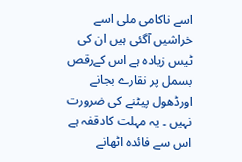اسے ناکامی ملی اسے خراشیں آگئی ہیں ان کی ٹیس زیادہ ہے اس کےرقص بسمل پر نقارے بجانے اورڈھول پیٹنے کی ضرورت نہیں ۔ یہ مہلت کادقفہ ہے اس سے فائدہ اٹھانے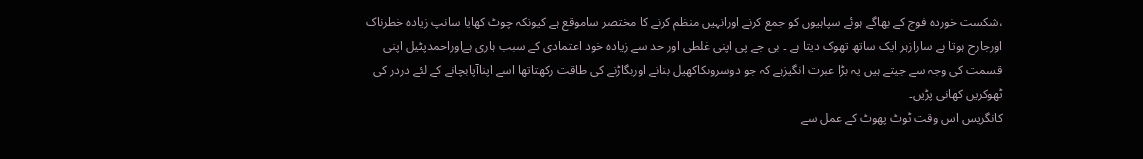،شکست خوردہ فوج کے بھاگے ہوئے سپاہیوں کو جمع کرنے اورانہیں منظم کرنے کا مختصر ساموقع ہے کیونکہ چوٹ کھایا سانپ زیادہ خطرناک اورجارح ہوتا ہے سارازہر ایک ساتھ تھوک دیتا ہے ۔ بی جے پی اپنی غلطی اور حد سے زیادہ خود اعتمادی کے سبب ہاری ہےاوراحمدپٹیل اپنی قسمت کی وجہ سے جیتے ہیں یہ بڑا عبرت انگیزہے کہ جو دوسروںکاکھیل بنانے اوربگاڑنے کی طاقت رکھتاتھا اسے اپناآپابچانے کے لئے دردر کی ٹھوکریں کھانی پڑیں۔
کانگریس اس وقت ٹوٹ پھوٹ کے عمل سے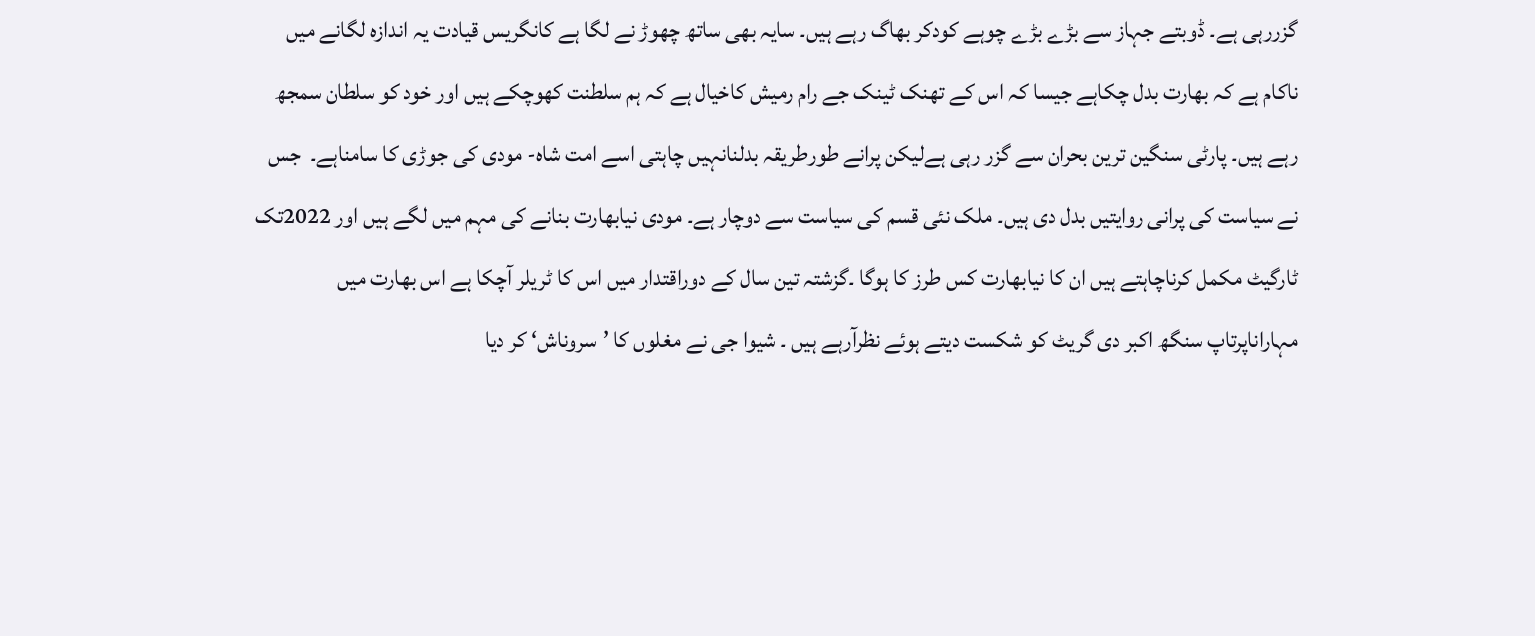گزررہی ہے۔ ڈوبتے جہاز سے بڑے بڑے چوہے کودکر بھاگ رہے ہیں۔ سایہ بھی ساتھ چھوڑ نے لگا ہے کانگریس قیادت یہ اندازہ لگانے میں ناکام ہے کہ بھارت بدل چکاہے جیسا کہ اس کے تھنک ٹینک جے رام رمیش کاخیال ہے کہ ہم سلطنت کھوچکے ہیں اور خود کو سلطان سمجھ رہے ہیں۔ پارٹی سنگین ترین بحران سے گزر رہی ہےلیکن پرانے طورطریقہ بدلنانہیں چاہتی اسے امت شاہ- مودی کی جوڑی کا سامناہے۔  جس نے سیاست کی پرانی روایتیں بدل دی ہیں۔ ملک نئی قسم کی سیاست سے دوچار ہے۔ مودی نیابھارت بنانے کی مہم میں لگے ہیں اور 2022تک ٹارگیٹ مکمل کرناچاہتے ہیں ان کا نیابھارت کس طرز کا ہوگا ۔گزشتہ تین سال کے دوراقتدار میں اس کا ٹریلر آچکا ہے اس بھارت میں مہاراناپرتاپ سنگھ اکبر دی گریٹ کو شکست دیتے ہوئے نظرآرہے ہیں ۔ شیوا جی نے مغلوں کا ’سروناش‘ کر دیا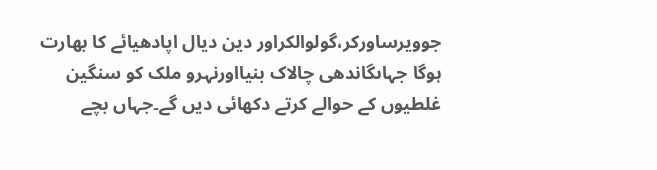جوویرساورکر،گولوالکراور دین دیال اپادھیائے کا بھارت ہوگا جہاںگاندھی چالاک بنیااورنہرو ملک کو سنگین غلطیوں کے حوالے کرتے دکھائی دیں گے۔جہاں بچے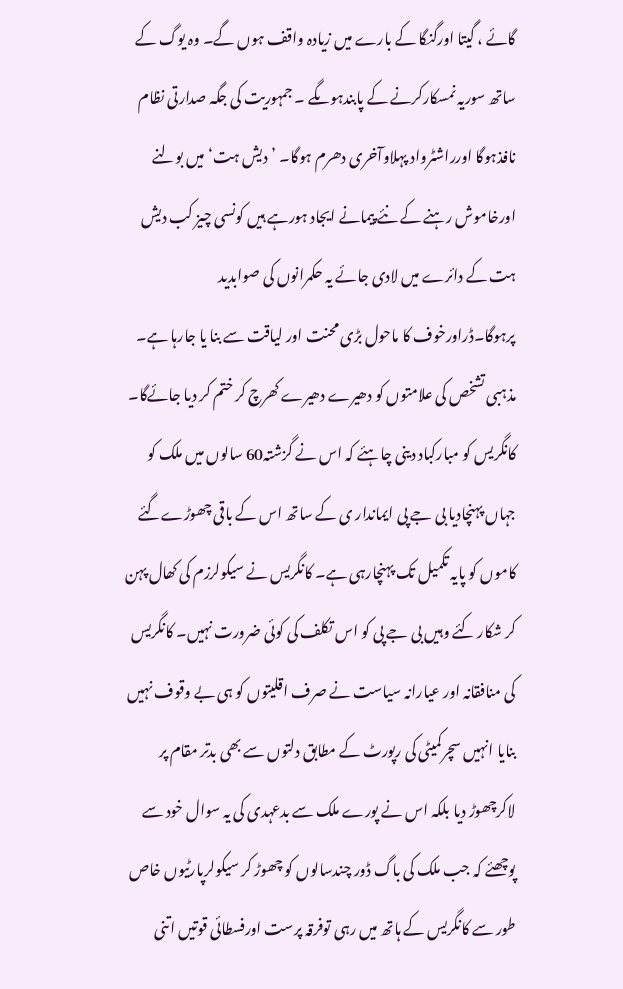گائے ، گیتا اورگنگا کے بارے میں زیادہ واقف ہوں گے۔ وہ یوگ کے ساتھ سوریہ نمسکارکرنے کے پابندہوںگے ۔ جمہوریت کی جگہ صدارتی نظام نافذہوگا اورراشٹرواد پہلاوآخری دھرم ہوگا۔ ’دیش ہت‘ میں بولنے اورخاموش رہنے کے نئے پیمانے ایجاد ہورہے ہیں کونسی چیز کب دیش ہت کے دائرے میں لادی جائے یہ حکمرانوں کی صوابدید پرہوگا۔ڈراورخوف کا ماحول بڑی محنت اور لیاقت سے بنا یا جارہا ہے۔ مذہبی تشخص کی علامتوں کو دھیرے دھیرے کھرچ کر ختم کر دیا جائےگا۔ کانگریس کو مبارکباد دینی چاہئے کہ اس نے گزشتہ60 سالوں میں ملک کو جہاں پہنچادیا بی جے پی ایماندار ی کے ساتھ اس کے باقی چھوڑےگئے کاموں کو پایہ تکمیل تک پہنچارہی ہے۔ کانگریس نے سیکولرزم کی کھال پہن کر شکار کئے وہیں بی جے پی کو اس تکلف کی کوئی ضرورت نہیں۔ کانگریس کی منافقانہ اور عیارانہ سیاست نے صرف اقلیتوں کو ہی بے وقوف نہیں بنایا انہیں سچرکمیٹی کی رپورٹ کے مطابق دلتوں سے بھی بدتر مقام پر لاکرچھوڑ دیا بلکہ اس نے پورے ملک سے بدعہدی کی یہ سوال خود سے پوچھئے کہ جب ملک کی باگ ڈور چندسالوں کو چھوڑ کر سیکولرپارٹیوں خاص طور سے کانگریس کے ہاتھ میں رہی توفرقہ پرست اورفسطائی قوتیں اتنی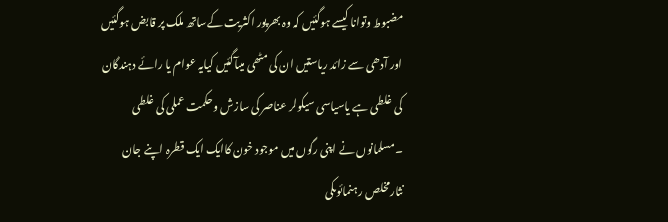مضبوط وتوانا کیسے ہوگئیں کہ وہ بھرپور اکثریت کےساتھ ملک پر قابض ہوگئیں اور آدھی سے زائد ریاستیں ان کی مٹھی میںآگئیں کیایہ عوام یا رائے دہندگان کی غلطی ہے یاسیاسی سیکولر عناصر کی سازش وحکمت عملی کی غلطی ۔مسلمانوں نے اپنی رگوں میں موجود خون کاایک ایک قطرہ اپنے جان نثارمخلص رہنمائوںکی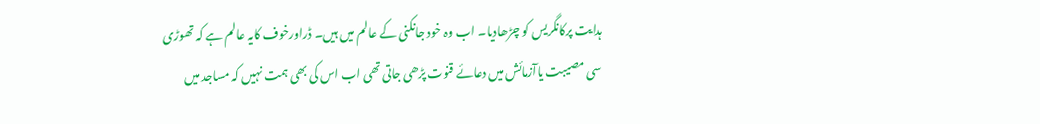ہدایت پرکانگریس کو چڑھادیا۔ اب وہ خود جانکنی کے عالم میں ہیں۔ ڈراورخوف کایہ عالم ہے کہ تھوڑی سی مصیبت یاآزمائش میں دعائے قنوت پڑھی جاتی تھی اب اس کی بھی ہمت نہیں کہ مساجد میں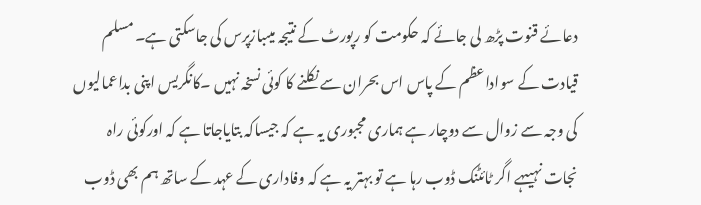دعائے قنوت پڑھ لی جائے کہ حکومت کو رپورٹ کے نتیجہ میںبازپرس کی جاسکتی ہے۔ مسلم قیادت کے سواداعظم کے پاس اس بحران سے نکلنے کا کوئی نسخہ نہیں ۔کانگریس اپنی بداعمالیوں کی وجہ سے زوال سے دوچار ہے ہماری مجبوری یہ ہے کہ جیساکہ بتایاجاتا ہے کہ اورکوئی راہ نجات نہیںہے اگر ٹائٹنک ڈوب رہا ہے تو بہتر یہ ہے کہ وفاداری کے عہد کے ساتھ ہم بھی ڈوب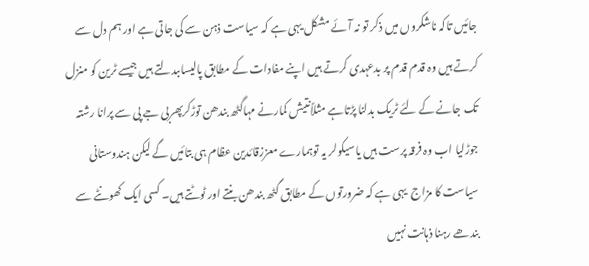جائیں تاکہ ناشکروں میں ذکر تو نہ آئے مشکل یہی ہے کہ سیاست ذہن سے کی جاتی ہے اور ہم دل سے کرتے ہیں وہ قدم قدم پر بدعہدی کرتے ہیں اپنے مفادات کے مطابق پالیساںبدلتے ہیں جیسے ٹرین کو منزل تک جانے کے لئے ٹریک بدلنا پڑتاہے مثلاًنتیش کمارنے مہاگٹھ بندھن توڑکرپھربی جے پی سے پرانا رشتہ جوڑلیا اب وہ فرقہ پرست ہیں یاسیکولر یہ توہمارے معززقائدین عظام ہی بتائیں گے لیکن ہندوستانی سیاست کا مزاج  یہی ہے کہ ضرورتوں کے مطابق گٹھ بندھن بنتے اور ٹوٹتے ہیں۔ کسی ایک کھونٹے سے بندھے رہنا ذہانت نہیں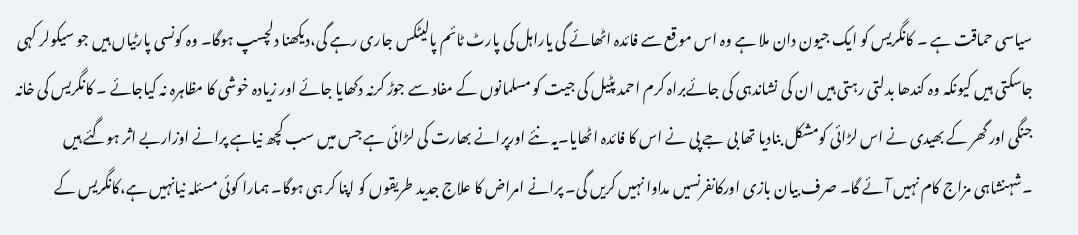سیاسی حماقت ہے ۔ کانگریس کو ایک جیون دان ملا ہے وہ اس موقع سے فائدہ اٹھائے گی یاراہل کی پارٹ ٹائم پالیٹکس جاری رہے گی،دیکھنا دلچسپ ہوگا۔ وہ کونسی پارٹیاں ہیں جو سیکولر کہی جاسکتی ہیں کیونکہ وہ کندھا بدلتی رہتی ہیں ان کی نشاندہی کی جائےبراہ کرم احمد پٹیل کی جیت کو مسلمانوں کے مفاد سے جوڑ کرنہ دکھایا جائے اور زیادہ خوشی کا مظاہرہ نہ کیاجائے ۔ کانگریس کی خانہ جنگی اور گھر کے بھیدی نے اس لڑائی کومشکل بنادیا تھا بی جے پی نے اس کا فائدہ اٹھایا۔یہ نئے اورپرانے بھارت کی لڑائی ہے جس میں سب کچھ نیاہے پرانے اوزاربے اثر ہوگئے ہیں ۔شہنشاہی مزاج کام نہیں آئے گا۔ صرف بیان بازی اورکانفرنسیں مداوا نہیں کریں گی۔ پرانے امراض کا علاج جدید طریقوں کو اپنا کر ہی ہوگا۔ ہمارا کوئی مسئلہ نیانہیں ہے،کانگریس کے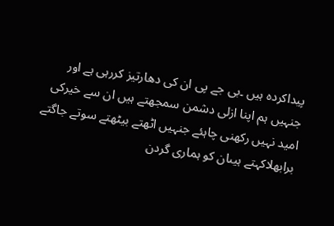پیداکردہ ہیں ۔بی جے پی ان کی دھارتیز کررہی ہے اور جنہیں ہم اپنا ازلی دشمن سمجھتے ہیں ان سے خیرکی امید نہیں رکھنی چاہئے جنہیں اٹھتے بیٹھتے سوتے جاگتے برابھلاکہتے ہیںان کو ہماری گردن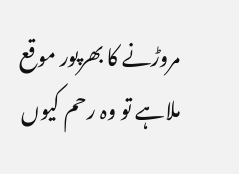مروڑنے کا بھرپور موقع ملاہے تو وہ رحم کیوں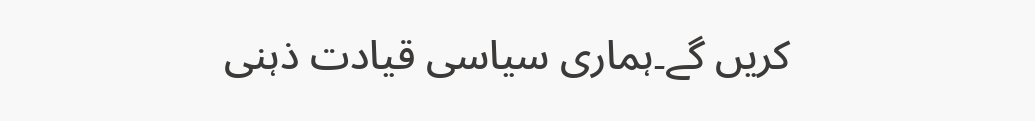کریں گے۔ہماری سیاسی قیادت ذہنی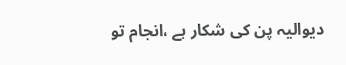دیوالیہ پن کی شکار ہے ،انجام تو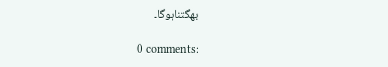بھگتناہوگا۔

0 comments: